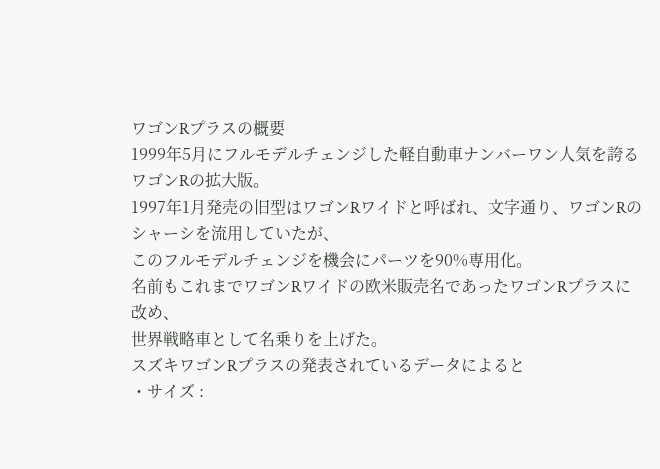ワゴンRプラスの概要
1999年5月にフルモデルチェンジした軽自動車ナンバーワン人気を誇るワゴンRの拡大版。
1997年1月発売の旧型はワゴンRワイドと呼ばれ、文字通り、ワゴンRのシャーシを流用していたが、
このフルモデルチェンジを機会にパーツを90%専用化。
名前もこれまでワゴンRワイドの欧米販売名であったワゴンRプラスに改め、
世界戦略車として名乗りを上げた。
スズキワゴンRプラスの発表されているデータによると
・サイズ :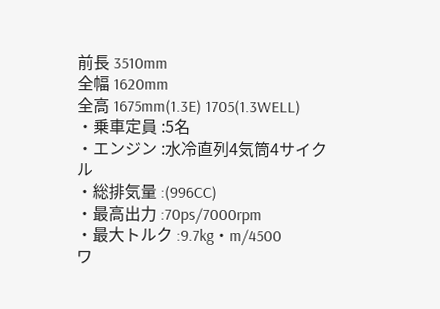前長 3510mm
全幅 1620mm
全高 1675mm(1.3E) 1705(1.3WELL)
・乗車定員 :5名
・エンジン :水冷直列4気筒4サイクル
・総排気量 :(996CC)
・最高出力 :70ps/7000rpm
・最大トルク :9.7kg・m/4500
ワ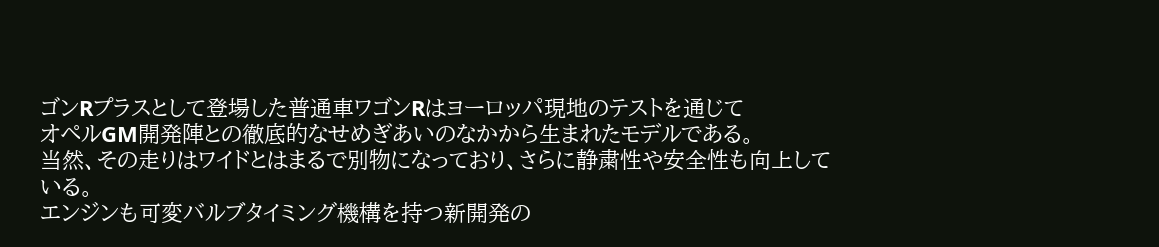ゴンRプラスとして登場した普通車ワゴンRはヨーロッパ現地のテストを通じて
オペルGM開発陣との徹底的なせめぎあいのなかから生まれたモデルである。
当然、その走りはワイドとはまるで別物になっており、さらに静粛性や安全性も向上している。
エンジンも可変バルブタイミング機構を持つ新開発の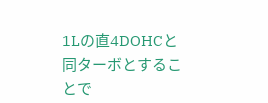1Lの直4DOHCと同ターボとすることで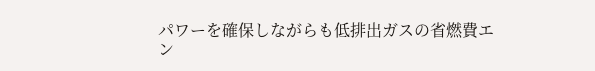パワーを確保しながらも低排出ガスの省燃費エン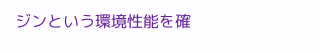ジンという環境性能を確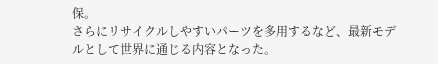保。
さらにリサイクルしやすいパーツを多用するなど、最新モデルとして世界に通じる内容となった。